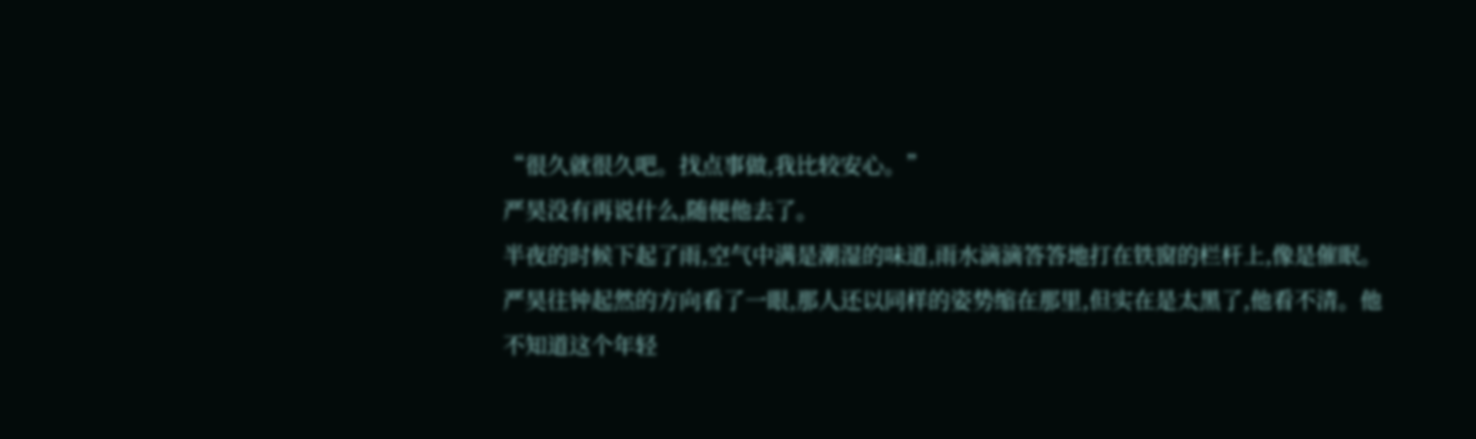“很久就很久吧。找点事做,我比较安心。”
严昊没有再说什么,随便他去了。
半夜的时候下起了雨,空气中满是潮湿的味道,雨水滴滴答答地打在铁窗的栏杆上,像是催眠。
严昊往钟起然的方向看了一眼,那人还以同样的姿势缩在那里,但实在是太黑了,他看不清。他不知道这个年轻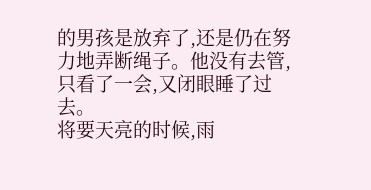的男孩是放弃了,还是仍在努力地弄断绳子。他没有去管,只看了一会,又闭眼睡了过去。
将要天亮的时候,雨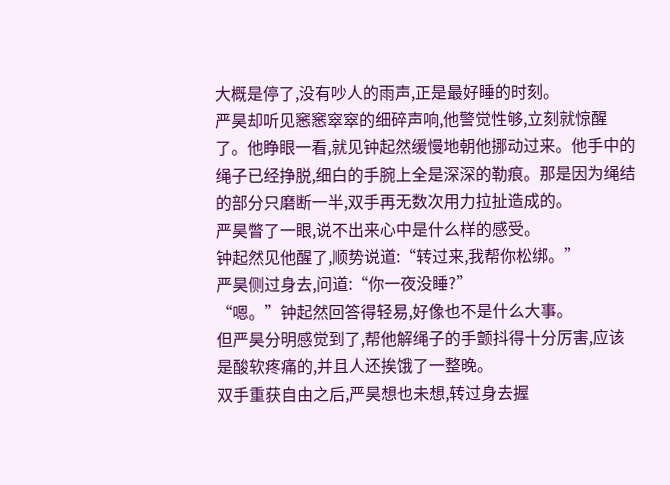大概是停了,没有吵人的雨声,正是最好睡的时刻。
严昊却听见窸窸窣窣的细碎声响,他警觉性够,立刻就惊醒了。他睁眼一看,就见钟起然缓慢地朝他挪动过来。他手中的绳子已经挣脱,细白的手腕上全是深深的勒痕。那是因为绳结的部分只磨断一半,双手再无数次用力拉扯造成的。
严昊瞥了一眼,说不出来心中是什么样的感受。
钟起然见他醒了,顺势说道:“转过来,我帮你松绑。”
严昊侧过身去,问道:“你一夜没睡?”
“嗯。”钟起然回答得轻易,好像也不是什么大事。
但严昊分明感觉到了,帮他解绳子的手颤抖得十分厉害,应该是酸软疼痛的,并且人还挨饿了一整晚。
双手重获自由之后,严昊想也未想,转过身去握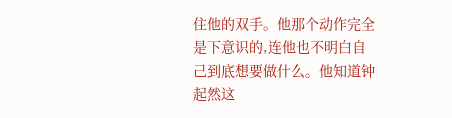住他的双手。他那个动作完全是下意识的,连他也不明白自己到底想要做什么。他知道钟起然这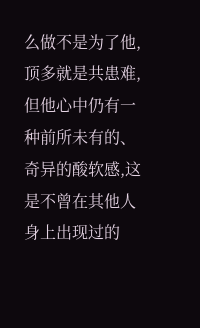么做不是为了他,顶多就是共患难,但他心中仍有一种前所未有的、奇异的酸软感,这是不曾在其他人身上出现过的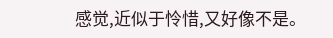感觉,近似于怜惜,又好像不是。